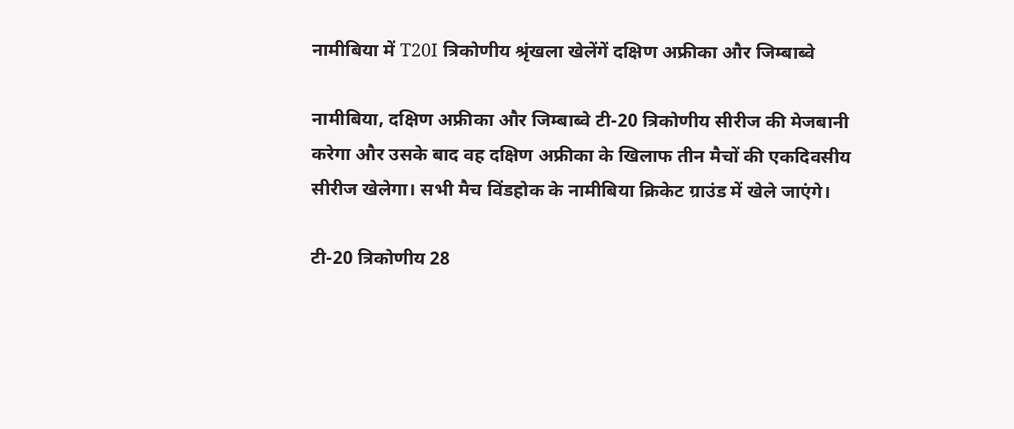नामीबिया में T20I त्रिकोणीय श्रृंखला खेलेंगें दक्षिण अफ्रीका और जिम्बाब्वे

नामीबिया, दक्षिण अफ्रीका और जिम्बाब्वे टी-20 त्रिकोणीय सीरीज की मेजबानी करेगा और उसके बाद वह दक्षिण अफ्रीका के खिलाफ तीन मैचों की एकदिवसीय सीरीज खेलेगा। सभी मैच विंडहोक के नामीबिया क्रिकेट ग्राउंड में खेले जाएंगे।

टी-20 त्रिकोणीय 28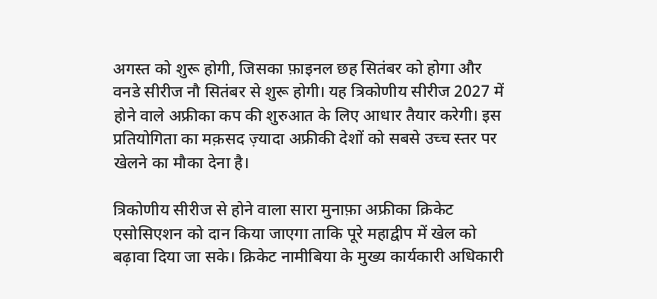अगस्त को शुरू होगी, जिसका फ़ाइनल छह सितंबर को होगा और वनडे सीरीज नौ सितंबर से शुरू होगी। यह त्रिकोणीय सीरीज 2027 में होने वाले अफ्रीका कप की शुरुआत के लिए आधार तैयार करेगी। इस प्रतियोगिता का मक़सद ज़्यादा अफ्रीकी देशों को सबसे उच्च स्तर पर खेलने का मौका देना है।

त्रिकोणीय सीरीज से होने वाला सारा मुनाफ़ा अफ्रीका क्रिकेट एसोसिएशन को दान किया जाएगा ताकि पूरे महाद्वीप में खेल को बढ़ावा दिया जा सके। क्रिकेट नामीबिया के मुख्य कार्यकारी अधिकारी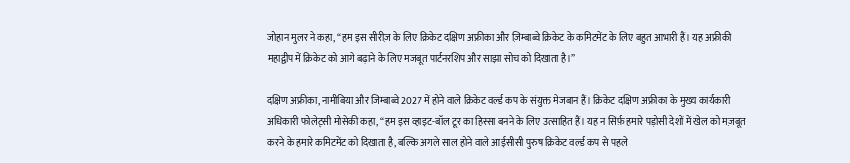जोहान मुलर ने कहा, “हम इस सीरीज़ के लिए क्रिकेट दक्षिण अफ्रीका और ज़िम्बाब्वे क्रिकेट के कमिटमेंट के लिए बहुत आभारी हैं। यह अफ्रीकी महाद्वीप में क्रिकेट को आगे बढ़ाने के लिए मजबूत पार्टनरशिप और साझा सोच को दिखाता है।”

दक्षिण अफ्रीका, नामीबिया और जिम्बाब्वे 2027 में होने वाले क्रिकेट वर्ल्ड कप के संयुक्त मेजबान हैं। क्रिकेट दक्षिण अफ्रीका के मुख्य कार्यकारी अधिकारी फोलेट्सी मोसेकी कहा, “हम इस व्हाइट-बॉल टूर का हिस्सा बनने के लिए उत्साहित हैं। यह न सिर्फ़ हमारे पड़ोसी देशों में खेल को मज़बूत करने के हमारे कमिटमेंट को दिखाता है, बल्कि अगले साल होने वाले आईसीसी पुरुष क्रिकेट वर्ल्ड कप से पहले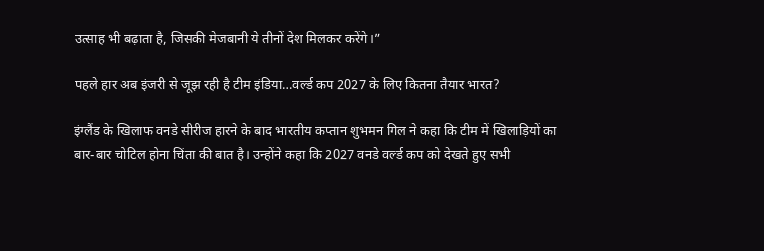उत्साह भी बढ़ाता है, जिसकी मेजबानी ये तीनों देश मिलकर करेंगे।”

पहले हार अब इंजरी से जूझ रही है टीम इंडिया…वर्ल्ड कप 2027 के लिए कितना तैयार भारत?

इंग्लैंड के खिलाफ वनडे सीरीज हारने के बाद भारतीय कप्तान शुभमन गिल ने कहा कि टीम में खिलाड़ियों का बार-बार चोटिल होना चिंता की बात है। उन्होंने कहा कि 2027 वनडे वर्ल्ड कप को देखते हुए सभी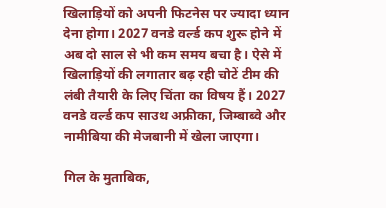खिलाड़ियों को अपनी फिटनेस पर ज्यादा ध्यान देना होगा। 2027 वनडे वर्ल्ड कप शुरू होने में अब दो साल से भी कम समय बचा है। ऐसे में खिलाड़ियों की लगातार बढ़ रही चोटें टीम की लंबी तैयारी के लिए चिंता का विषय हैं। 2027 वनडे वर्ल्ड कप साउथ अफ्रीका, जिम्बाब्वे और नामीबिया की मेजबानी में खेला जाएगा।

गिल के मुताबिक,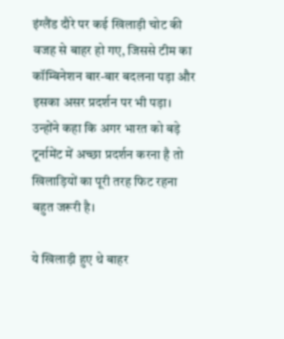इंग्लैंड दौरे पर कई खिलाड़ी चोट की वजह से बाहर हो गए, जिससे टीम का कॉम्बिनेशन बार-बार बदलना पड़ा और इसका असर प्रदर्शन पर भी पड़ा। उन्होंने कहा कि अगर भारत को बड़े टूर्नामेंट में अच्छा प्रदर्शन करना है तो खिलाड़ियों का पूरी तरह फिट रहना बहुत जरूरी है।

ये खिलाड़ी हुए थे बाहर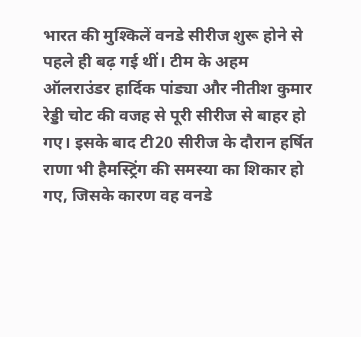भारत की मुश्किलें वनडे सीरीज शुरू होने से पहले ही बढ़ गई थीं। टीम के अहम ऑलराउंडर हार्दिक पांड्या और नीतीश कुमार रेड्डी चोट की वजह से पूरी सीरीज से बाहर हो गए। इसके बाद टी20 सीरीज के दौरान हर्षित राणा भी हैमस्ट्रिंग की समस्या का शिकार हो गए, जिसके कारण वह वनडे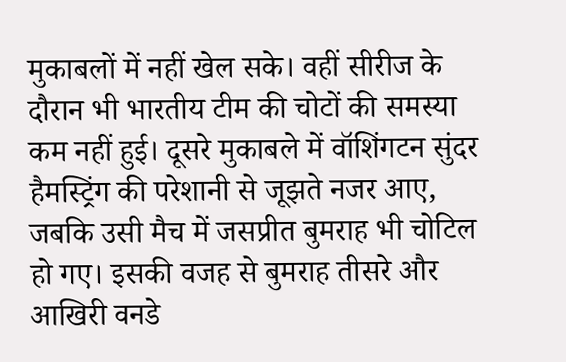मुकाबलों में नहीं खेल सके। वहीं सीरीज के दौरान भी भारतीय टीम की चोटों की समस्या कम नहीं हुई। दूसरे मुकाबले में वॉशिंगटन सुंदर हैमस्ट्रिंग की परेशानी से जूझते नजर आए, जबकि उसी मैच में जसप्रीत बुमराह भी चोटिल हो गए। इसकी वजह से बुमराह तीसरे और आखिरी वनडे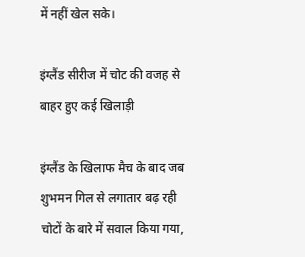में नहीं खेल सके।

इंग्लैंड सीरीज में चोट की वजह से बाहर हुए कई खिलाड़ी

इंग्लैंड के खिलाफ मैच के बाद जब शुभमन गिल से लगातार बढ़ रही चोटों के बारे में सवाल किया गया,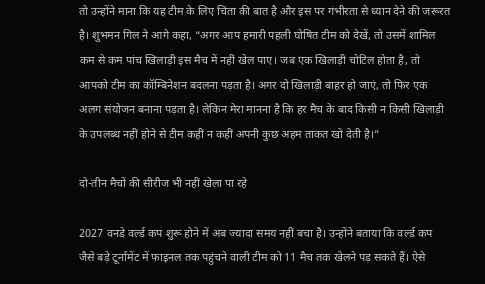तो उन्होंने माना कि यह टीम के लिए चिंता की बात है और इस पर गंभीरता से ध्यान देने की जरूरत है। शुभमन गिल ने आगे कहा, “अगर आप हमारी पहली घोषित टीम को देखें, तो उसमें शामिल कम से कम पांच खिलाड़ी इस मैच में नहीं खेल पाए। जब एक खिलाड़ी चोटिल होता है, तो आपको टीम का कॉम्बिनेशन बदलना पड़ता है। अगर दो खिलाड़ी बाहर हो जाएं, तो फिर एक अलग संयोजन बनाना पड़ता है। लेकिन मेरा मानना है कि हर मैच के बाद किसी न किसी खिलाड़ी के उपलब्ध नहीं होने से टीम कहीं न कहीं अपनी कुछ अहम ताकत खो देती है।”

दो-तीन मैचों की सीरीज भी नहीं खेला पा रहे

2027 वनडे वर्ल्ड कप शुरू होने में अब ज्यादा समय नहीं बचा है। उन्होंने बताया कि वर्ल्ड कप जैसे बड़े टूर्नामेंट में फाइनल तक पहुंचने वाली टीम को 11 मैच तक खेलने पड़ सकते हैं। ऐसे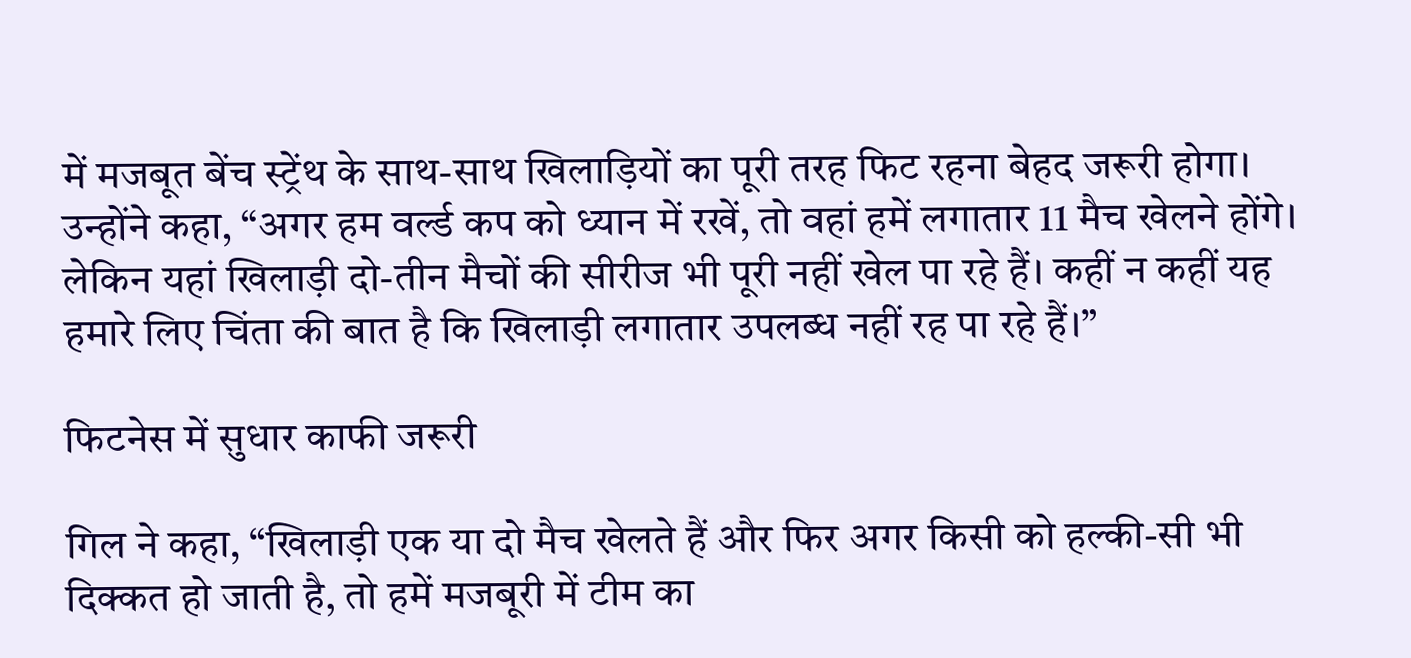में मजबूत बेंच स्ट्रेंथ के साथ-साथ खिलाड़ियों का पूरी तरह फिट रहना बेहद जरूरी होगा। उन्होंने कहा, “अगर हम वर्ल्ड कप को ध्यान में रखें, तो वहां हमें लगातार 11 मैच खेलने होंगे। लेकिन यहां खिलाड़ी दो-तीन मैचों की सीरीज भी पूरी नहीं खेल पा रहे हैं। कहीं न कहीं यह हमारे लिए चिंता की बात है कि खिलाड़ी लगातार उपलब्ध नहीं रह पा रहे हैं।”

फिटनेस में सुधार काफी जरूरी

गिल ने कहा, “खिलाड़ी एक या दो मैच खेलते हैं और फिर अगर किसी को हल्की-सी भी दिक्कत हो जाती है, तो हमें मजबूरी में टीम का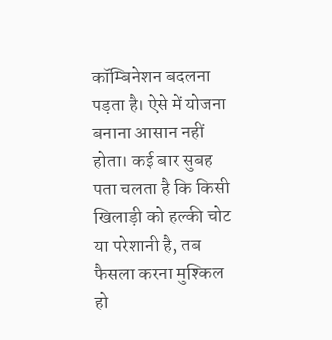कॉम्बिनेशन बदलना पड़ता है। ऐसे में योजना बनाना आसान नहीं होता। कई बार सुबह पता चलता है कि किसी खिलाड़ी को हल्की चोट या परेशानी है, तब फैसला करना मुश्किल हो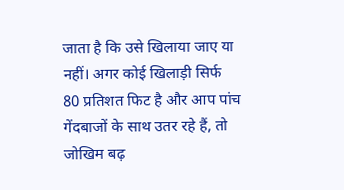जाता है कि उसे खिलाया जाए या नहीं। अगर कोई खिलाड़ी सिर्फ 80 प्रतिशत फिट है और आप पांच गेंदबाजों के साथ उतर रहे हैं, तो जोखिम बढ़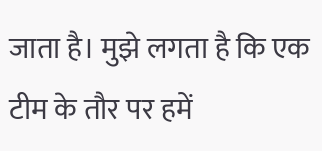जाता है। मुझे लगता है कि एक टीम के तौर पर हमें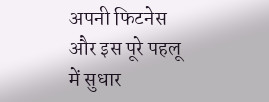अपनी फिटनेस और इस पूरे पहलू में सुधार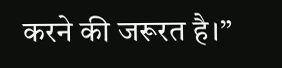करने की जरूरत है।”